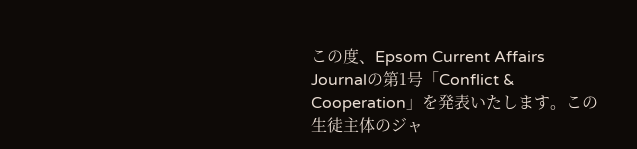この度、Epsom Current Affairs Journalの第1号「Conflict & Cooperation」を発表いたします。この生徒主体のジャ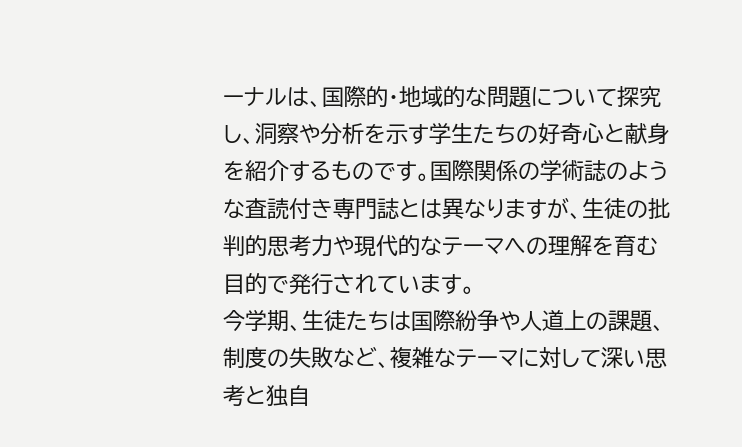ーナルは、国際的・地域的な問題について探究し、洞察や分析を示す学生たちの好奇心と献身を紹介するものです。国際関係の学術誌のような査読付き専門誌とは異なりますが、生徒の批判的思考力や現代的なテーマへの理解を育む目的で発行されています。
今学期、生徒たちは国際紛争や人道上の課題、制度の失敗など、複雑なテーマに対して深い思考と独自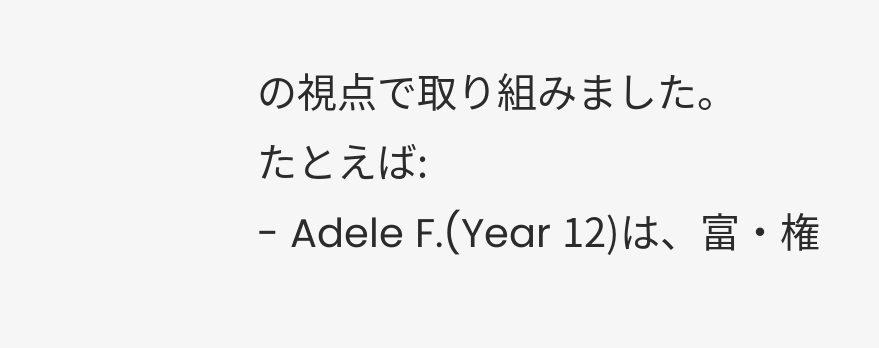の視点で取り組みました。
たとえば:
- Adele F.(Year 12)は、富・権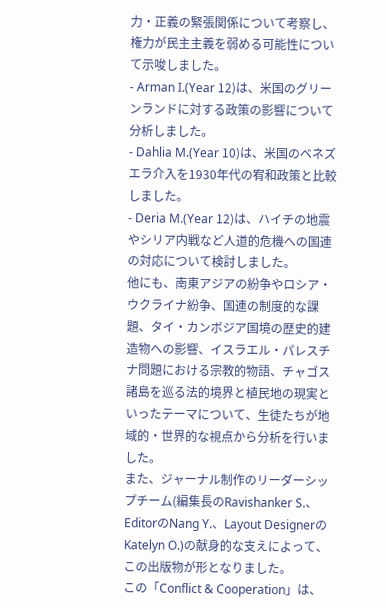力・正義の緊張関係について考察し、権力が民主主義を弱める可能性について示唆しました。
- Arman I.(Year 12)は、米国のグリーンランドに対する政策の影響について分析しました。
- Dahlia M.(Year 10)は、米国のベネズエラ介入を1930年代の宥和政策と比較しました。
- Deria M.(Year 12)は、ハイチの地震やシリア内戦など人道的危機への国連の対応について検討しました。
他にも、南東アジアの紛争やロシア・ウクライナ紛争、国連の制度的な課題、タイ・カンボジア国境の歴史的建造物への影響、イスラエル・パレスチナ問題における宗教的物語、チャゴス諸島を巡る法的境界と植民地の現実といったテーマについて、生徒たちが地域的・世界的な視点から分析を行いました。
また、ジャーナル制作のリーダーシップチーム(編集長のRavishanker S.、EditorのNang Y.、Layout DesignerのKatelyn O.)の献身的な支えによって、この出版物が形となりました。
この「Conflict & Cooperation」は、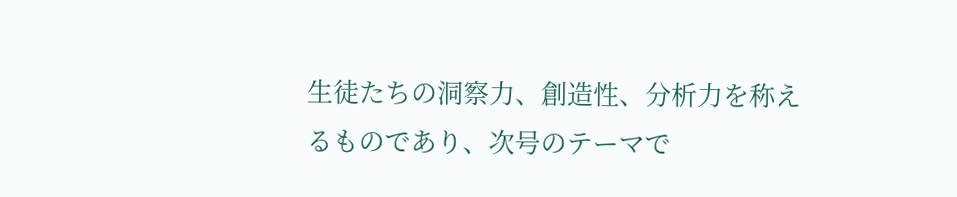生徒たちの洞察力、創造性、分析力を称えるものであり、次号のテーマで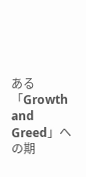ある「Growth and Greed」への期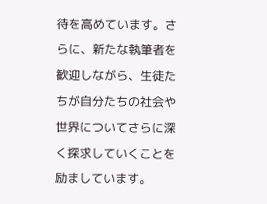待を高めています。さらに、新たな執筆者を歓迎しながら、生徒たちが自分たちの社会や世界についてさらに深く探求していくことを励ましています。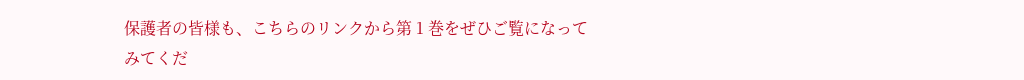保護者の皆様も、こちらのリンクから第 1 巻をぜひご覧になってみてくだ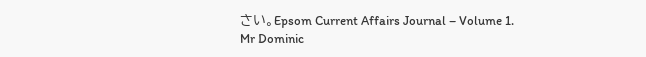さい。Epsom Current Affairs Journal – Volume 1.
Mr Dominic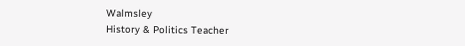Walmsley
History & Politics Teacher